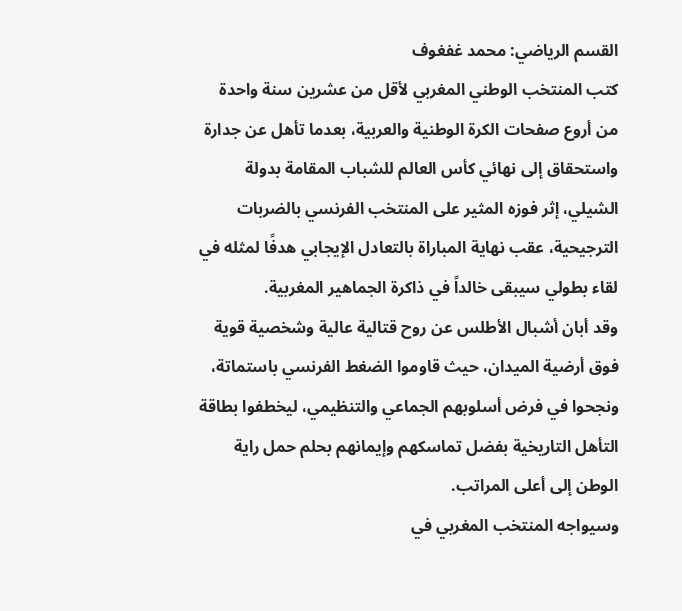القسم الرياضي: محمد غفغوف
كتب المنتخب الوطني المغربي لأقل من عشرين سنة واحدة من أروع صفحات الكرة الوطنية والعربية، بعدما تأهل عن جدارة واستحقاق إلى نهائي كأس العالم للشباب المقامة بدولة الشيلي، إثر فوزه المثير على المنتخب الفرنسي بالضربات الترجيحية، عقب نهاية المباراة بالتعادل الإيجابي هدفًا لمثله في لقاء بطولي سيبقى خالداً في ذاكرة الجماهير المغربية.
وقد أبان أشبال الأطلس عن روح قتالية عالية وشخصية قوية فوق أرضية الميدان، حيث قاوموا الضغط الفرنسي باستماتة، ونجحوا في فرض أسلوبهم الجماعي والتنظيمي، ليخطفوا بطاقة التأهل التاريخية بفضل تماسكهم وإيمانهم بحلم حمل راية الوطن إلى أعلى المراتب.
وسيواجه المنتخب المغربي في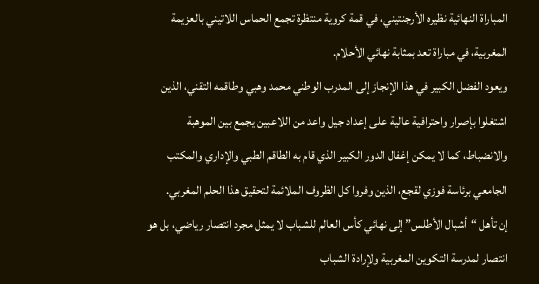المباراة النهائية نظيره الأرجنتيني، في قمة كروية منتظرة تجمع الحماس اللاتيني بالعزيمة المغربية، في مباراة تعد بمثابة نهائي الأحلام.
ويعود الفضل الكبير في هذا الإنجاز إلى المدرب الوطني محمد وهبي وطاقمه التقني، الذين اشتغلوا بإصرار واحترافية عالية على إعداد جيل واعد من اللاعبين يجمع بين الموهبة والانضباط، كما لا يمكن إغفال الدور الكبير الذي قام به الطاقم الطبي والإداري والمكتب الجامعي برئاسة فوزي لقجع، الذين وفروا كل الظروف الملائمة لتحقيق هذا الحلم المغربي.
إن تأهل “أشبال الأطلس” إلى نهائي كأس العالم للشباب لا يمثل مجرد انتصار رياضي، بل هو انتصار لمدرسة التكوين المغربية ولإرادة الشباب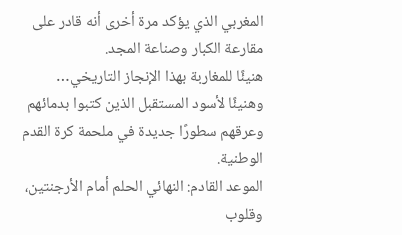المغربي الذي يؤكد مرة أخرى أنه قادر على مقارعة الكبار وصناعة المجد.
هنيئًا للمغاربة بهذا الإنجاز التاريخي… وهنيئًا لأسود المستقبل الذين كتبوا بدمائهم وعرقهم سطورًا جديدة في ملحمة كرة القدم الوطنية.
الموعد القادم: النهائي الحلم أمام الأرجنتين، وقلوب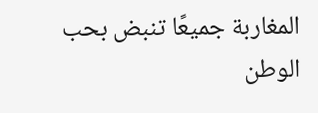المغاربة جميعًا تنبض بحب الوطن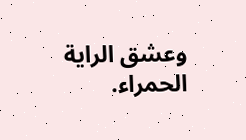وعشق الراية الحمراء.